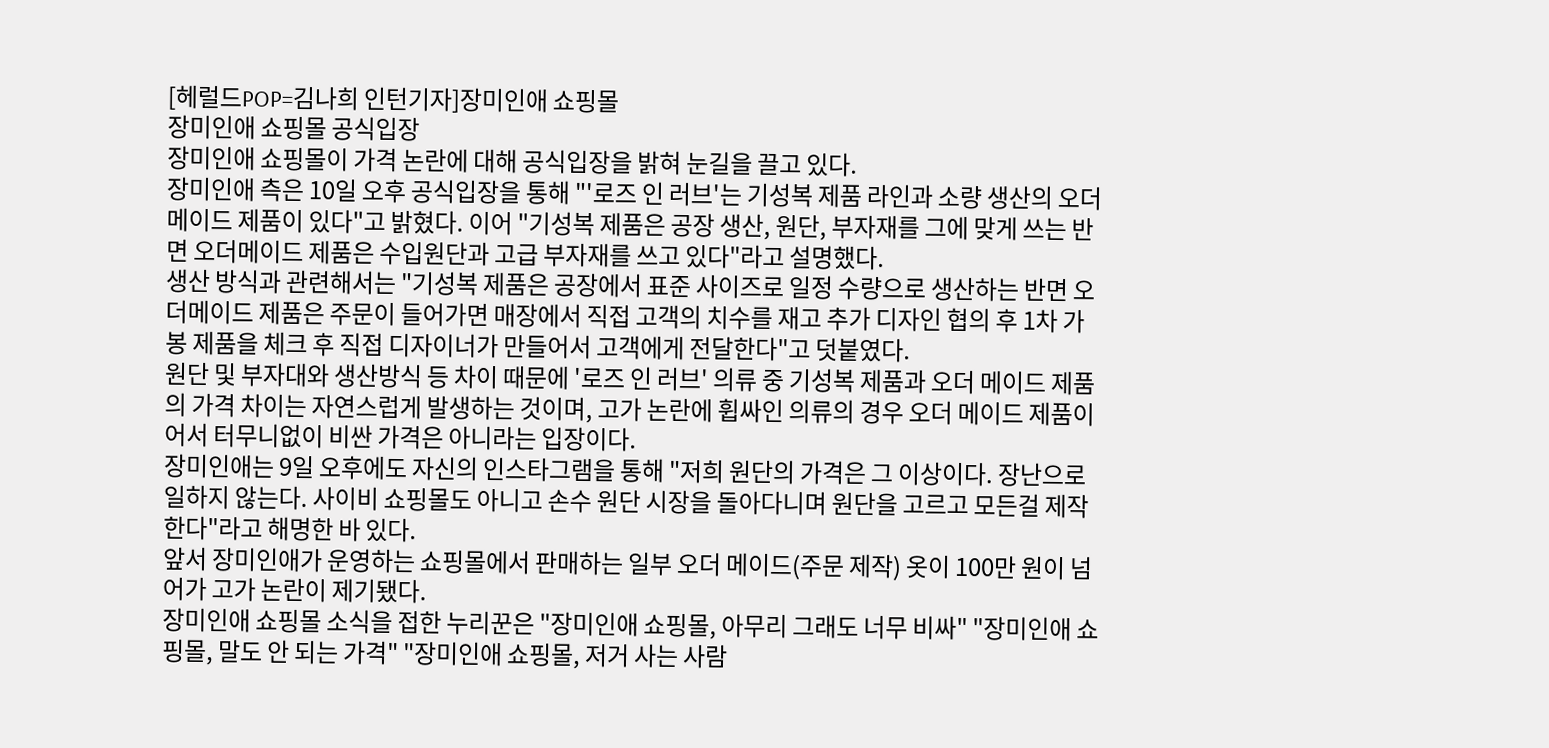[헤럴드POP=김나희 인턴기자]장미인애 쇼핑몰
장미인애 쇼핑몰 공식입장
장미인애 쇼핑몰이 가격 논란에 대해 공식입장을 밝혀 눈길을 끌고 있다.
장미인애 측은 10일 오후 공식입장을 통해 "'로즈 인 러브'는 기성복 제품 라인과 소량 생산의 오더 메이드 제품이 있다"고 밝혔다. 이어 "기성복 제품은 공장 생산, 원단, 부자재를 그에 맞게 쓰는 반면 오더메이드 제품은 수입원단과 고급 부자재를 쓰고 있다"라고 설명했다.
생산 방식과 관련해서는 "기성복 제품은 공장에서 표준 사이즈로 일정 수량으로 생산하는 반면 오더메이드 제품은 주문이 들어가면 매장에서 직접 고객의 치수를 재고 추가 디자인 협의 후 1차 가봉 제품을 체크 후 직접 디자이너가 만들어서 고객에게 전달한다"고 덧붙였다.
원단 및 부자대와 생산방식 등 차이 때문에 '로즈 인 러브' 의류 중 기성복 제품과 오더 메이드 제품의 가격 차이는 자연스럽게 발생하는 것이며, 고가 논란에 휩싸인 의류의 경우 오더 메이드 제품이어서 터무니없이 비싼 가격은 아니라는 입장이다.
장미인애는 9일 오후에도 자신의 인스타그램을 통해 "저희 원단의 가격은 그 이상이다. 장난으로 일하지 않는다. 사이비 쇼핑몰도 아니고 손수 원단 시장을 돌아다니며 원단을 고르고 모든걸 제작한다"라고 해명한 바 있다.
앞서 장미인애가 운영하는 쇼핑몰에서 판매하는 일부 오더 메이드(주문 제작) 옷이 100만 원이 넘어가 고가 논란이 제기됐다.
장미인애 쇼핑몰 소식을 접한 누리꾼은 "장미인애 쇼핑몰, 아무리 그래도 너무 비싸" "장미인애 쇼핑몰, 말도 안 되는 가격" "장미인애 쇼핑몰, 저거 사는 사람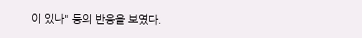이 있나" 등의 반응을 보였다.